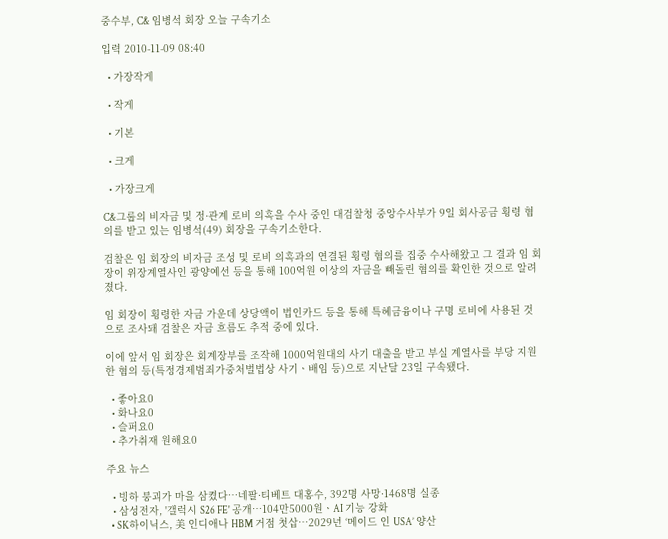중수부, C& 임병석 회장 오늘 구속기소

입력 2010-11-09 08:40

  • 가장작게

  • 작게

  • 기본

  • 크게

  • 가장크게

C&그룹의 비자금 및 정·관계 로비 의혹을 수사 중인 대검찰청 중앙수사부가 9일 회사공금 횡령 혐의를 받고 있는 임병석(49) 회장을 구속기소한다.

검찰은 임 회장의 비자금 조성 및 로비 의혹과의 연결된 횡령 혐의를 집중 수사해왔고 그 결과 임 회장이 위장계열사인 광양예선 등을 통해 100억원 이상의 자금을 빼돌린 혐의를 확인한 것으로 알려졌다.

임 회장이 횡령한 자금 가운데 상당액이 법인카드 등을 통해 특혜금융이나 구명 로비에 사용된 것으로 조사돼 검찰은 자금 흐름도 추적 중에 있다.

이에 앞서 임 회장은 회계장부를 조작해 1000억원대의 사기 대출을 받고 부실 계열사를 부당 지원한 혐의 등(특정경제범죄가중처벌법상 사기ㆍ배임 등)으로 지난달 23일 구속됐다.

  • 좋아요0
  • 화나요0
  • 슬퍼요0
  • 추가취재 원해요0

주요 뉴스

  • 빙하 붕괴가 마을 삼켰다…네팔·티베트 대홍수, 392명 사망·1468명 실종
  • 삼성전자, '갤럭시 S26 FE' 공개⋯104만5000원ㆍAI 기능 강화
  • SK하이닉스, 美 인디애나 HBM 거점 첫삽…2029년 ‘메이드 인 USA’ 양산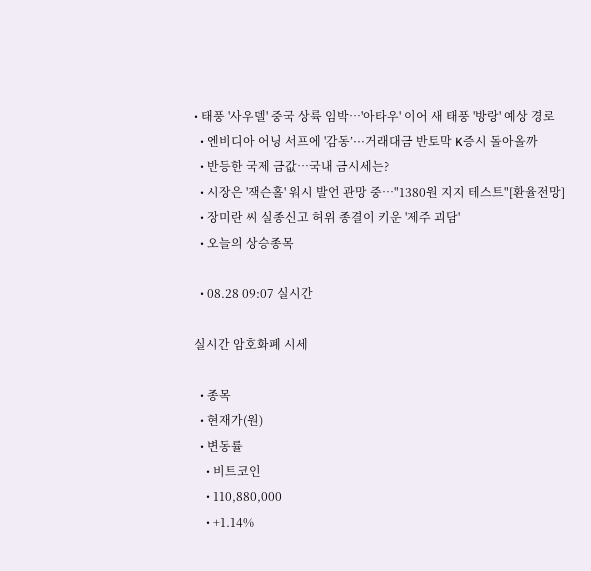• 태풍 '사우델' 중국 상륙 임박…'아타우' 이어 새 태풍 '방랑' 예상 경로
  • 엔비디아 어닝 서프에 '감동’···거래대금 반토막 K증시 돌아올까
  • 반등한 국제 금값…국내 금시세는?
  • 시장은 '잭슨홀' 워시 발언 관망 중⋯"1380원 지지 테스트"[환율전망]
  • 장미란 씨 실종신고 허위 종결이 키운 '제주 괴담'
  • 오늘의 상승종목

  • 08.28 09:07 실시간

실시간 암호화폐 시세

  • 종목
  • 현재가(원)
  • 변동률
    • 비트코인
    • 110,880,000
    • +1.14%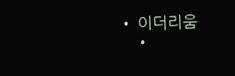• 이더리움
    •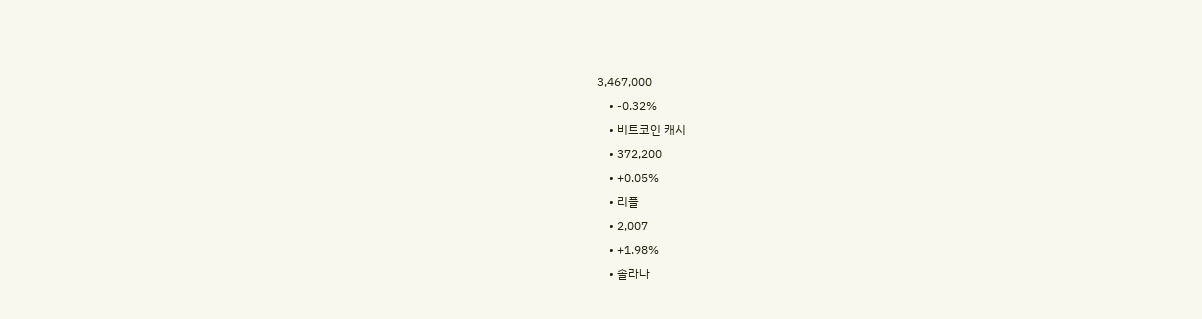3,467,000
    • -0.32%
    • 비트코인 캐시
    • 372,200
    • +0.05%
    • 리플
    • 2,007
    • +1.98%
    • 솔라나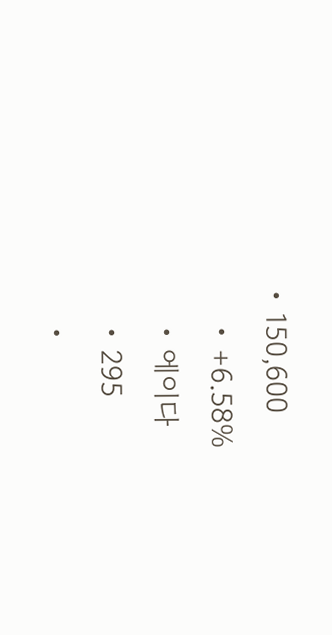• 150,600
    • +6.58%
    • 에이다
    • 295
    •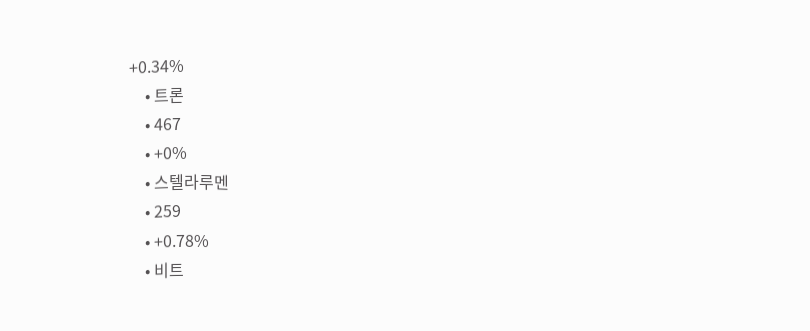+0.34%
    • 트론
    • 467
    • +0%
    • 스텔라루멘
    • 259
    • +0.78%
    • 비트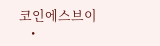코인에스브이
    •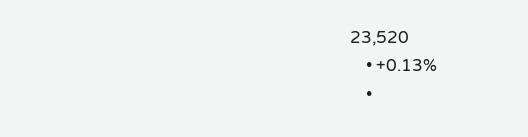23,520
    • +0.13%
    •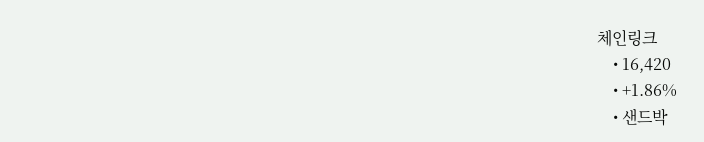체인링크
    • 16,420
    • +1.86%
    • 샌드박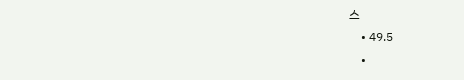스
    • 49.5
    •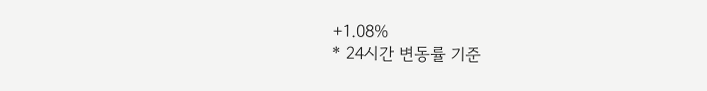+1.08%
* 24시간 변동률 기준